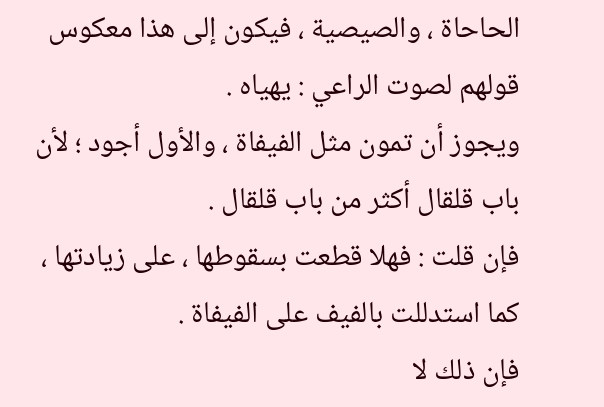الحاحاة ، والصيصية ، فيكون إلى هذا معكوس قولهم لصوت الراعي : يهياه .
ويجوز أن تمون مثل الفيفاة ، والأول أجود ؛ لأن باب قلقال أكثر من باب قلقال .
فإن قلت : فهلا قطعت بسقوطها ، على زيادتها ، كما استدللت بالفيف على الفيفاة .
فإن ذلك لا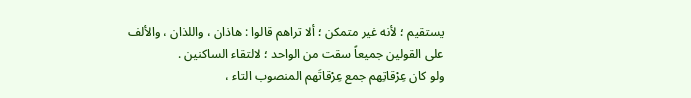يستقيم ؛ لأنه غير متمكن ؛ ألا تراهم قالوا : هاذان ، واللذان ، والألف
على القولين جميعاً سقت من الواحد ؛ لالتقاء الساكنين .
ولو كان عِرْقاتِهم جمع عِرْقاتَهم المنصوب التاء ،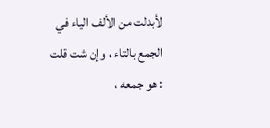لأبدلت من الألف الياء في الجمع بالتاء ، وإن شت قلت : هو جمعه ،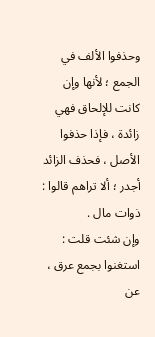وحذفوا الألف في الجمع ؛ لأنها وإن كانت للإلحاق فهي زائدة ، فإذا حذفوا الأصل ، فحذف الزائد أجدر ؛ ألا تراهم قالوا : ذوات مال .
وإن شئت قلت : استغنوا بجمع عرق ، عن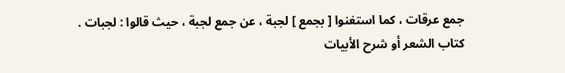جمع عرقات ، كما استغنوا [ بجمع ] لجبة ، عن جمع لجبة ، حيث قالوا : لجبات .
كتاب الشعر أو شرح الأبيات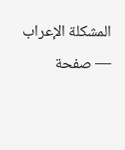المشكلة الإعراب — صفحة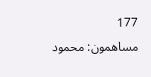177
مساهمون: محمود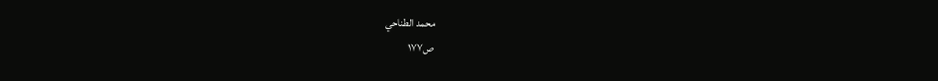محمد الطناحي
ص١٧٧